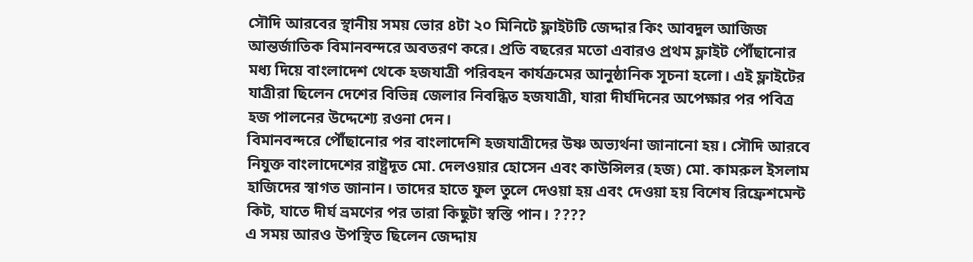সৌদি আরবের স্থানীয় সময় ভোর ৪টা ২০ মিনিটে ফ্লাইটটি জেদ্দার কিং আবদুল আজিজ আন্তর্জাতিক বিমানবন্দরে অবতরণ করে। প্রতি বছরের মতো এবারও প্রথম ফ্লাইট পৌঁছানোর মধ্য দিয়ে বাংলাদেশ থেকে হজযাত্রী পরিবহন কার্যক্রমের আনুষ্ঠানিক সূচনা হলো। এই ফ্লাইটের যাত্রীরা ছিলেন দেশের বিভিন্ন জেলার নিবন্ধিত হজযাত্রী, যারা দীর্ঘদিনের অপেক্ষার পর পবিত্র হজ পালনের উদ্দেশ্যে রওনা দেন।
বিমানবন্দরে পৌঁছানোর পর বাংলাদেশি হজযাত্রীদের উষ্ণ অভ্যর্থনা জানানো হয়। সৌদি আরবে নিযুক্ত বাংলাদেশের রাষ্ট্রদূত মো. দেলওয়ার হোসেন এবং কাউন্সিলর (হজ) মো. কামরুল ইসলাম হাজিদের স্বাগত জানান। তাদের হাতে ফুল তুলে দেওয়া হয় এবং দেওয়া হয় বিশেষ রিফ্রেশমেন্ট কিট, যাতে দীর্ঘ ভ্রমণের পর তারা কিছুটা স্বস্তি পান। ????
এ সময় আরও উপস্থিত ছিলেন জেদ্দায়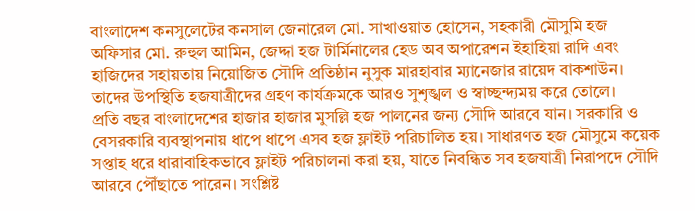বাংলাদেশ কনসুলেটের কনসাল জেনারেল মো. সাখাওয়াত হোসেন, সহকারী মৌসুমি হজ অফিসার মো. রুহুল আমিন, জেদ্দা হজ টার্মিনালের হেড অব অপারেশন ইহাহিয়া রাদি এবং হাজিদের সহায়তায় নিয়োজিত সৌদি প্রতিষ্ঠান নুসুক মারহাবার ম্যানেজার রায়েদ বাকশাউন। তাদের উপস্থিতি হজযাত্রীদের গ্রহণ কার্যক্রমকে আরও সুশৃঙ্খল ও স্বাচ্ছন্দ্যময় করে তোলে।
প্রতি বছর বাংলাদেশের হাজার হাজার মুসল্লি হজ পালনের জন্য সৌদি আরবে যান। সরকারি ও বেসরকারি ব্যবস্থাপনায় ধাপে ধাপে এসব হজ ফ্লাইট পরিচালিত হয়। সাধারণত হজ মৌসুমে কয়েক সপ্তাহ ধরে ধারাবাহিকভাবে ফ্লাইট পরিচালনা করা হয়, যাতে নিবন্ধিত সব হজযাত্রী নিরাপদে সৌদি আরবে পৌঁছাতে পারেন। সংশ্লিষ্ট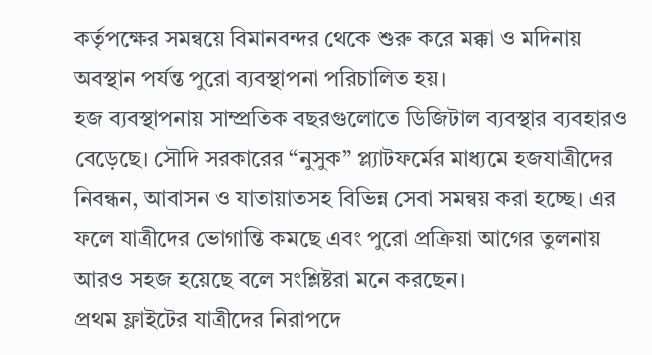কর্তৃপক্ষের সমন্বয়ে বিমানবন্দর থেকে শুরু করে মক্কা ও মদিনায় অবস্থান পর্যন্ত পুরো ব্যবস্থাপনা পরিচালিত হয়।
হজ ব্যবস্থাপনায় সাম্প্রতিক বছরগুলোতে ডিজিটাল ব্যবস্থার ব্যবহারও বেড়েছে। সৌদি সরকারের “নুসুক” প্ল্যাটফর্মের মাধ্যমে হজযাত্রীদের নিবন্ধন, আবাসন ও যাতায়াতসহ বিভিন্ন সেবা সমন্বয় করা হচ্ছে। এর ফলে যাত্রীদের ভোগান্তি কমছে এবং পুরো প্রক্রিয়া আগের তুলনায় আরও সহজ হয়েছে বলে সংশ্লিষ্টরা মনে করছেন।
প্রথম ফ্লাইটের যাত্রীদের নিরাপদে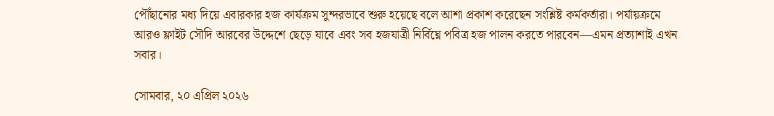পৌঁছানোর মধ্য দিয়ে এবারকার হজ কার্যক্রম সুন্দরভাবে শুরু হয়েছে বলে আশা প্রকাশ করেছেন সংশ্লিষ্ট কর্মকর্তারা। পর্যায়ক্রমে আরও ফ্লাইট সৌদি আরবের উদ্দেশে ছেড়ে যাবে এবং সব হজযাত্রী নির্বিঘ্নে পবিত্র হজ পালন করতে পারবেন—এমন প্রত্যাশাই এখন সবার।

সোমবার, ২০ এপ্রিল ২০২৬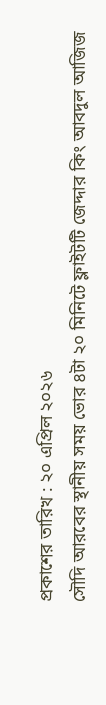প্রকাশের তারিখ : ২০ এপ্রিল ২০২৬
সৌদি আরবের স্থানীয় সময় ভোর ৪টা ২০ মিনিটে ফ্লাইটটি জেদ্দার কিং আবদুল আজিজ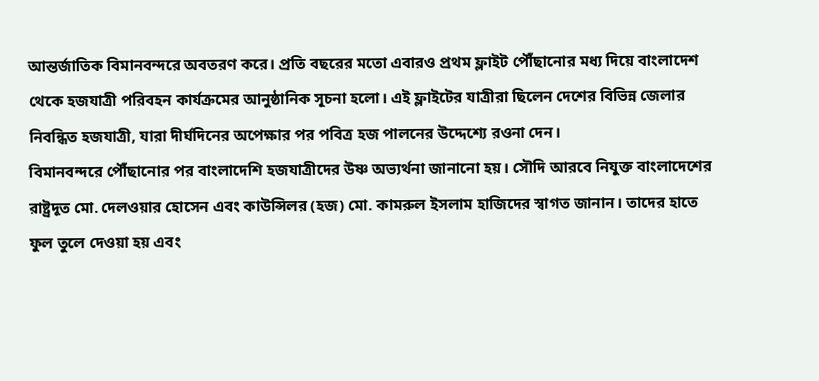আন্তর্জাতিক বিমানবন্দরে অবতরণ করে। প্রতি বছরের মতো এবারও প্রথম ফ্লাইট পৌঁছানোর মধ্য দিয়ে বাংলাদেশ থেকে হজযাত্রী পরিবহন কার্যক্রমের আনুষ্ঠানিক সূচনা হলো। এই ফ্লাইটের যাত্রীরা ছিলেন দেশের বিভিন্ন জেলার নিবন্ধিত হজযাত্রী, যারা দীর্ঘদিনের অপেক্ষার পর পবিত্র হজ পালনের উদ্দেশ্যে রওনা দেন।
বিমানবন্দরে পৌঁছানোর পর বাংলাদেশি হজযাত্রীদের উষ্ণ অভ্যর্থনা জানানো হয়। সৌদি আরবে নিযুক্ত বাংলাদেশের রাষ্ট্রদূত মো. দেলওয়ার হোসেন এবং কাউন্সিলর (হজ) মো. কামরুল ইসলাম হাজিদের স্বাগত জানান। তাদের হাতে ফুল তুলে দেওয়া হয় এবং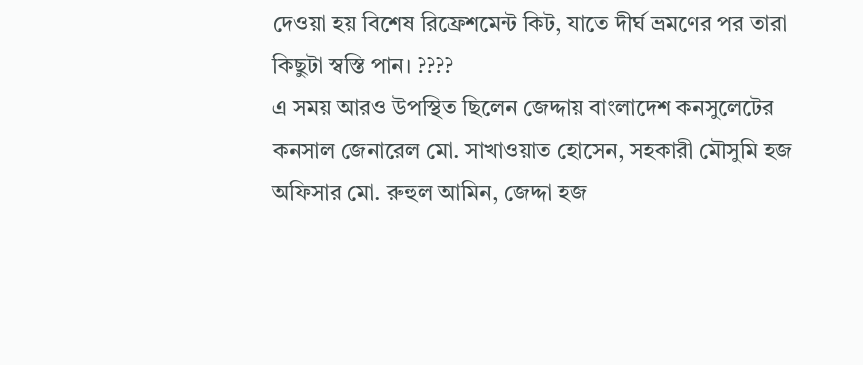দেওয়া হয় বিশেষ রিফ্রেশমেন্ট কিট, যাতে দীর্ঘ ভ্রমণের পর তারা কিছুটা স্বস্তি পান। ????
এ সময় আরও উপস্থিত ছিলেন জেদ্দায় বাংলাদেশ কনসুলেটের কনসাল জেনারেল মো. সাখাওয়াত হোসেন, সহকারী মৌসুমি হজ অফিসার মো. রুহুল আমিন, জেদ্দা হজ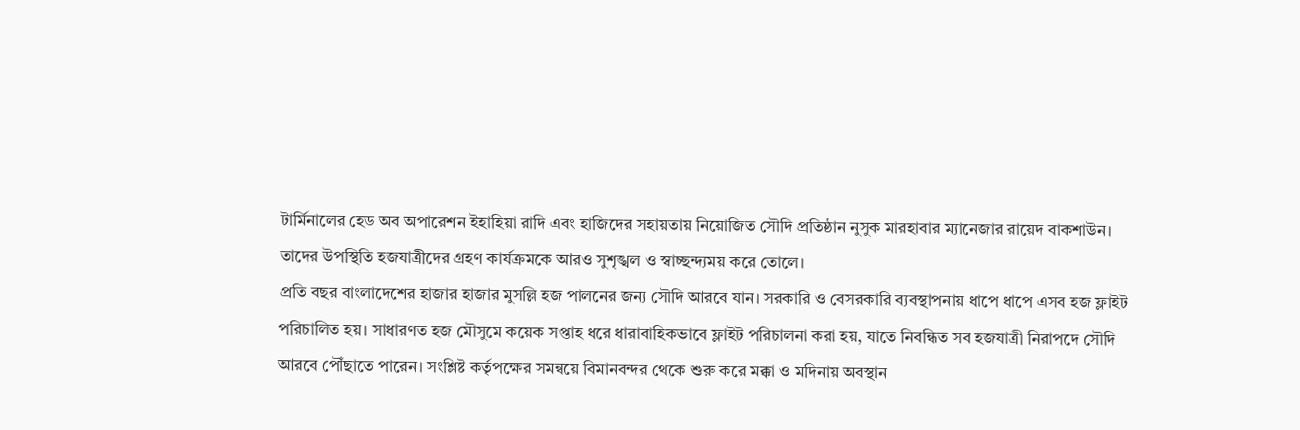টার্মিনালের হেড অব অপারেশন ইহাহিয়া রাদি এবং হাজিদের সহায়তায় নিয়োজিত সৌদি প্রতিষ্ঠান নুসুক মারহাবার ম্যানেজার রায়েদ বাকশাউন। তাদের উপস্থিতি হজযাত্রীদের গ্রহণ কার্যক্রমকে আরও সুশৃঙ্খল ও স্বাচ্ছন্দ্যময় করে তোলে।
প্রতি বছর বাংলাদেশের হাজার হাজার মুসল্লি হজ পালনের জন্য সৌদি আরবে যান। সরকারি ও বেসরকারি ব্যবস্থাপনায় ধাপে ধাপে এসব হজ ফ্লাইট পরিচালিত হয়। সাধারণত হজ মৌসুমে কয়েক সপ্তাহ ধরে ধারাবাহিকভাবে ফ্লাইট পরিচালনা করা হয়, যাতে নিবন্ধিত সব হজযাত্রী নিরাপদে সৌদি আরবে পৌঁছাতে পারেন। সংশ্লিষ্ট কর্তৃপক্ষের সমন্বয়ে বিমানবন্দর থেকে শুরু করে মক্কা ও মদিনায় অবস্থান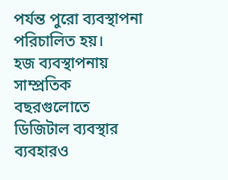পর্যন্ত পুরো ব্যবস্থাপনা পরিচালিত হয়।
হজ ব্যবস্থাপনায় সাম্প্রতিক বছরগুলোতে ডিজিটাল ব্যবস্থার ব্যবহারও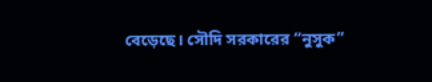বেড়েছে। সৌদি সরকারের “নুসুক”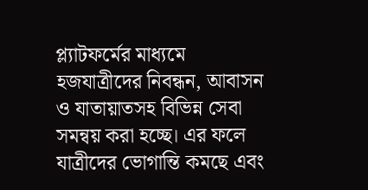প্ল্যাটফর্মের মাধ্যমে হজযাত্রীদের নিবন্ধন, আবাসন ও যাতায়াতসহ বিভিন্ন সেবা সমন্বয় করা হচ্ছে। এর ফলে যাত্রীদের ভোগান্তি কমছে এবং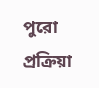পুরো প্রক্রিয়া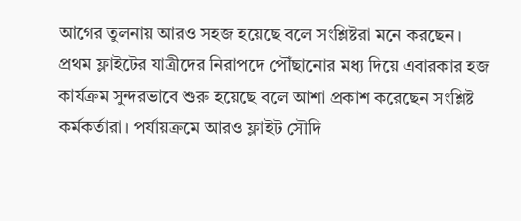আগের তুলনায় আরও সহজ হয়েছে বলে সংশ্লিষ্টরা মনে করছেন।
প্রথম ফ্লাইটের যাত্রীদের নিরাপদে পৌঁছানোর মধ্য দিয়ে এবারকার হজ কার্যক্রম সুন্দরভাবে শুরু হয়েছে বলে আশা প্রকাশ করেছেন সংশ্লিষ্ট কর্মকর্তারা। পর্যায়ক্রমে আরও ফ্লাইট সৌদি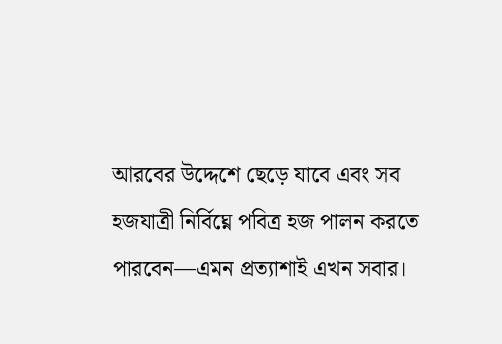আরবের উদ্দেশে ছেড়ে যাবে এবং সব হজযাত্রী নির্বিঘ্নে পবিত্র হজ পালন করতে পারবেন—এমন প্রত্যাশাই এখন সবার।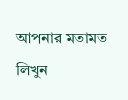আপনার মতামত লিখুন